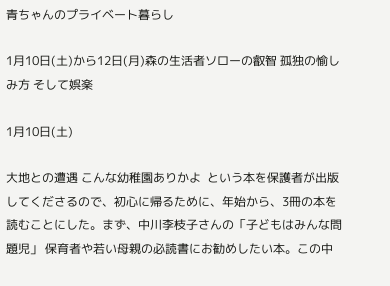青ちゃんのプライベート暮らし

1月10日(土)から12日(月)森の生活者ソローの叡智 孤独の愉しみ方 そして娯楽

1月10日(土)

大地との遭遇 こんな幼稚園ありかよ  という本を保護者が出版してくださるので、初心に帰るために、年始から、3冊の本を読むことにした。まず、中川李枝子さんの「子どもはみんな問題児」 保育者や若い母親の必読書にお勧めしたい本。この中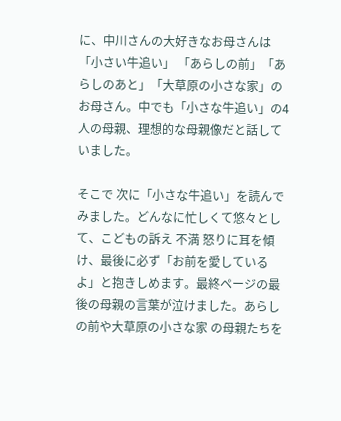に、中川さんの大好きなお母さんは 「小さい牛追い」 「あらしの前」「あらしのあと」「大草原の小さな家」のお母さん。中でも「小さな牛追い」の4人の母親、理想的な母親像だと話していました。

そこで 次に「小さな牛追い」を読んでみました。どんなに忙しくて悠々として、こどもの訴え 不満 怒りに耳を傾け、最後に必ず「お前を愛しているよ」と抱きしめます。最終ページの最後の母親の言葉が泣けました。あらしの前や大草原の小さな家 の母親たちを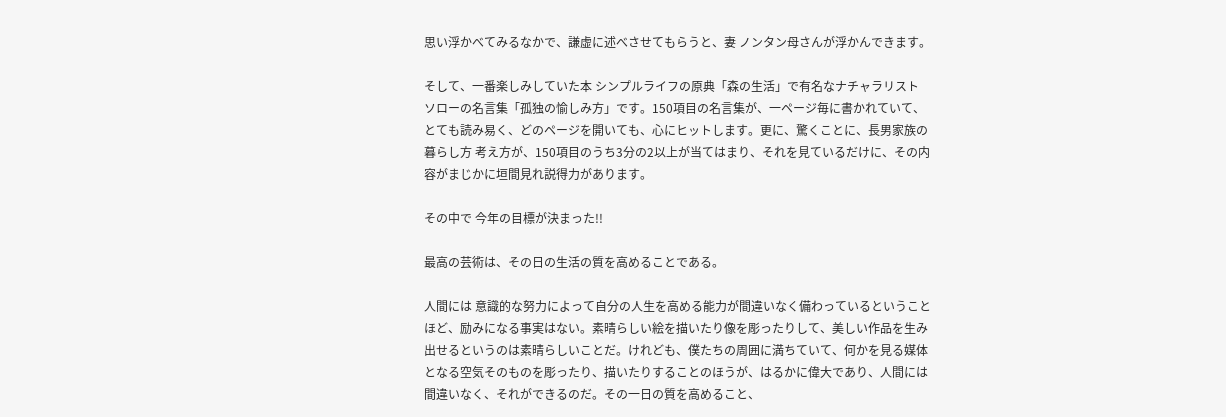思い浮かべてみるなかで、謙虚に述べさせてもらうと、妻 ノンタン母さんが浮かんできます。

そして、一番楽しみしていた本 シンプルライフの原典「森の生活」で有名なナチャラリスト ソローの名言集「孤独の愉しみ方」です。150項目の名言集が、一ページ毎に書かれていて、とても読み易く、どのページを開いても、心にヒットします。更に、驚くことに、長男家族の暮らし方 考え方が、150項目のうち3分の2以上が当てはまり、それを見ているだけに、その内容がまじかに垣間見れ説得力があります。

その中で 今年の目標が決まった!!

最高の芸術は、その日の生活の質を高めることである。

人間には 意識的な努力によって自分の人生を高める能力が間違いなく備わっているということほど、励みになる事実はない。素晴らしい絵を描いたり像を彫ったりして、美しい作品を生み出せるというのは素晴らしいことだ。けれども、僕たちの周囲に満ちていて、何かを見る媒体となる空気そのものを彫ったり、描いたりすることのほうが、はるかに偉大であり、人間には間違いなく、それができるのだ。その一日の質を高めること、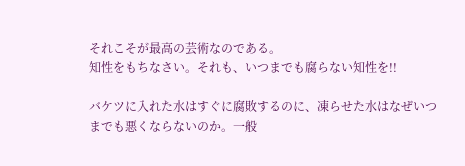それこそが最高の芸術なのである。
知性をもちなさい。それも、いつまでも腐らない知性を!!

バケツに入れた水はすぐに腐敗するのに、凍らせた水はなぜいつまでも悪くならないのか。一般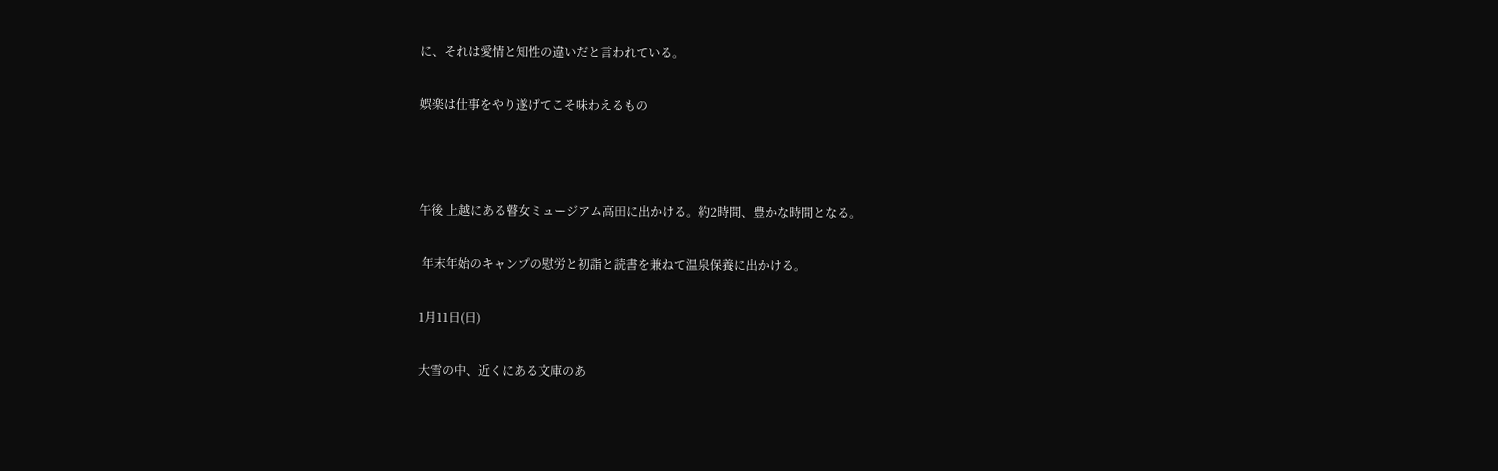に、それは愛情と知性の違いだと言われている。

娯楽は仕事をやり遂げてこそ味わえるもの



午後 上越にある瞽女ミュージアム高田に出かける。約2時間、豊かな時間となる。

 年末年始のキャンプの慰労と初詣と読書を兼ねて温泉保養に出かける。

1月11日(日)

大雪の中、近くにある文庫のあ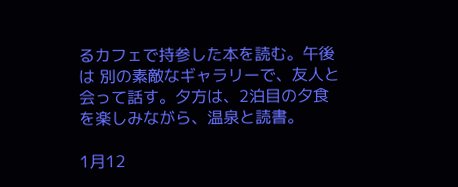るカフェで持参した本を読む。午後は 別の素敵なギャラリーで、友人と会って話す。夕方は、2泊目の夕食を楽しみながら、温泉と読書。

1月12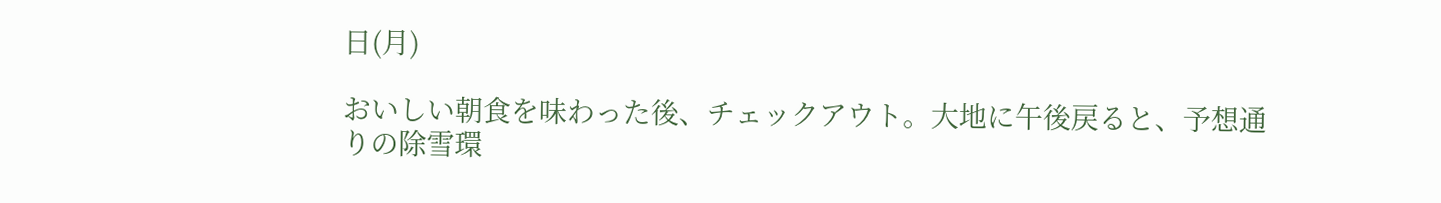日(月)

おいしい朝食を味わった後、チェックアウト。大地に午後戻ると、予想通りの除雪環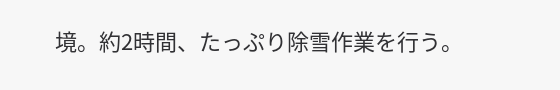境。約2時間、たっぷり除雪作業を行う。